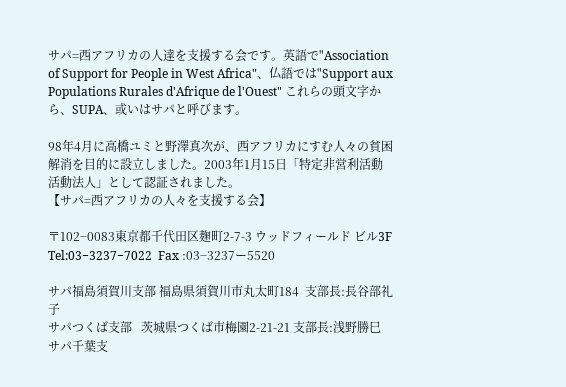サパ=西アフリカの人達を支援する会です。英語で"Association of Support for People in West Africa"、仏語では"Support aux Populations Rurales d'Afrique de l'Ouest" これらの頭文字から、SUPA、或いはサパと呼びます。

98年4月に高橋ユミと野澤真次が、西アフリカにすむ人々の貧困解消を目的に設立しました。2003年1月15日「特定非営利活動活動法人」として認証されました。
【サパ=西アフリカの人々を支援する会】

〒102−0083東京都千代田区麹町2-7-3 ウッドフィールド ビル3F
Tel:03−3237−7022  Fax :03−3237ー5520

サパ福島須賀川支部 福島県須賀川市丸太町184  支部長:長谷部礼子
サパつくば支部   茨城県つくば市梅園2-21-21 支部長:浅野勝巳
サパ千葉支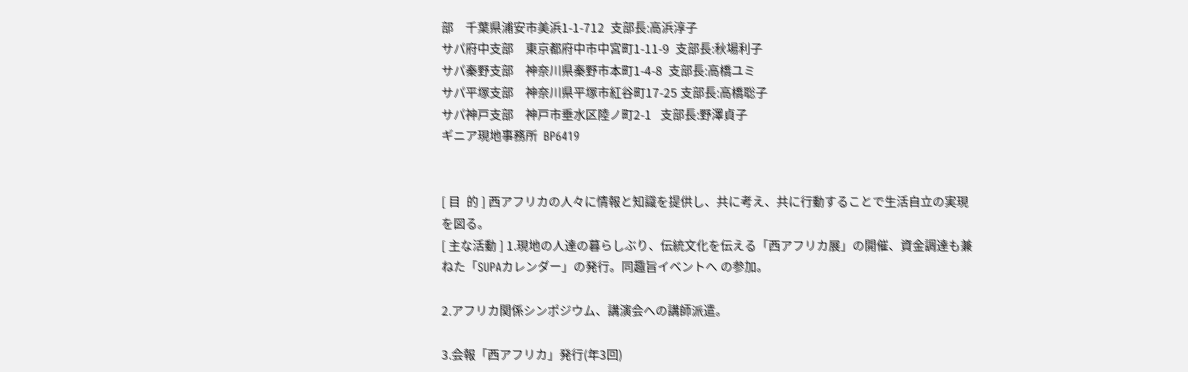部    千葉県浦安市美浜1-1-712  支部長:高浜淳子
サパ府中支部    東京都府中市中宮町1-11-9  支部長:秋場利子
サパ秦野支部    神奈川県秦野市本町1-4-8  支部長:高橋ユミ
サパ平塚支部    神奈川県平塚市紅谷町17-25 支部長:高橋聡子
サパ神戸支部    神戸市垂水区陸ノ町2-1   支部長:野澤貞子
ギニア現地事務所  BP6419


[ 目  的 ] 西アフリカの人々に情報と知識を提供し、共に考え、共に行動することで生活自立の実現を図る。
[ 主な活動 ] 1.現地の人達の暮らしぶり、伝統文化を伝える「西アフリカ展」の開催、資金調達も兼ねた「SUPAカレンダー」の発行。同趣旨イベントへ の参加。

2.アフリカ関係シンポジウム、講演会への講師派遣。

3.会報「西アフリカ」発行(年3回)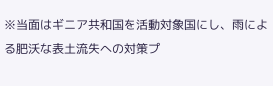※当面はギニア共和国を活動対象国にし、雨による肥沃な表土流失への対策プ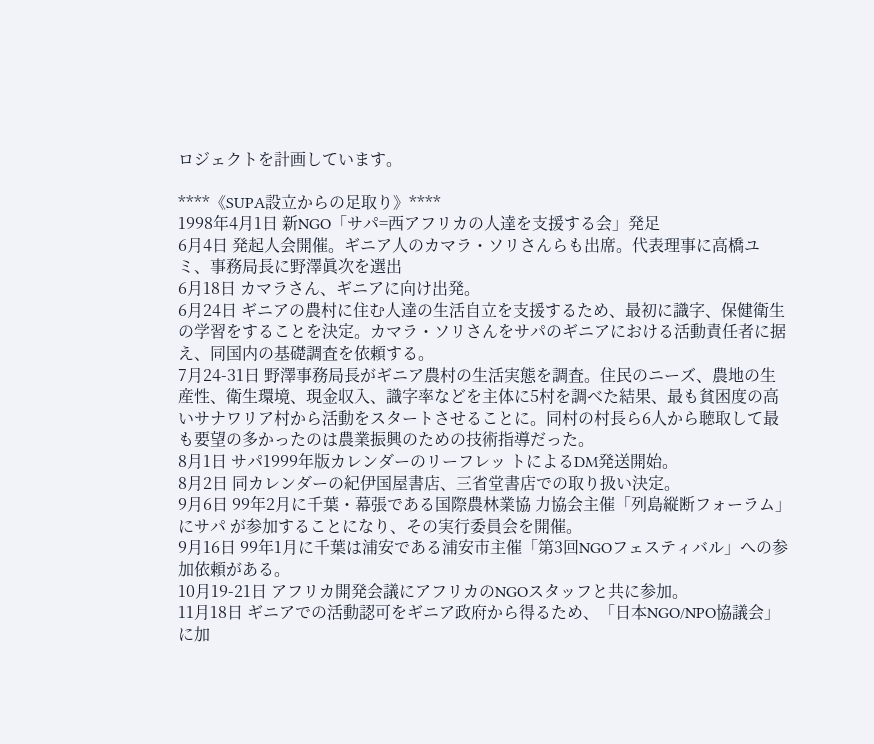ロジェクトを計画しています。

****《SUPA設立からの足取り》****
1998年4月1日 新NGO「サパ=西アフリカの人達を支援する会」発足
6月4日 発起人会開催。ギニア人のカマラ・ソリさんらも出席。代表理事に高橋ユミ、事務局長に野澤眞次を選出
6月18日 カマラさん、ギニアに向け出発。
6月24日 ギニアの農村に住む人達の生活自立を支援するため、最初に識字、保健衛生の学習をすることを決定。カマラ・ソリさんをサパのギニアにおける活動責任者に据え、同国内の基礎調査を依頼する。
7月24-31日 野澤事務局長がギニア農村の生活実態を調査。住民のニーズ、農地の生産性、衛生環境、現金収入、識字率などを主体に5村を調べた結果、最も貧困度の高いサナワリア村から活動をスタートさせることに。同村の村長ら6人から聴取して最も要望の多かったのは農業振興のための技術指導だった。
8月1日 サパ1999年版カレンダーのリーフレッ トによるDM発送開始。
8月2日 同カレンダーの紀伊国屋書店、三省堂書店での取り扱い決定。
9月6日 99年2月に千葉・幕張である国際農林業協 力協会主催「列島縦断フォーラム」にサパ が参加することになり、その実行委員会を開催。
9月16日 99年1月に千葉は浦安である浦安市主催「第3回NGOフェスティバル」への参加依頼がある。
10月19-21日 アフリカ開発会議にアフリカのNGOスタッフと共に参加。
11月18日 ギニアでの活動認可をギニア政府から得るため、「日本NGO/NPO協議会」に加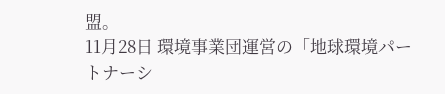盟。
11月28日 環境事業団運営の「地球環境パートナーシ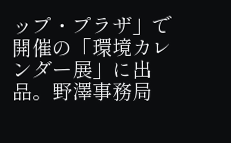ップ・プラザ」で開催の「環境カレンダー展」に出品。野澤事務局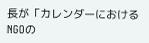長が「カレンダーにおけるNGOの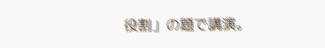役割」の題で講演。